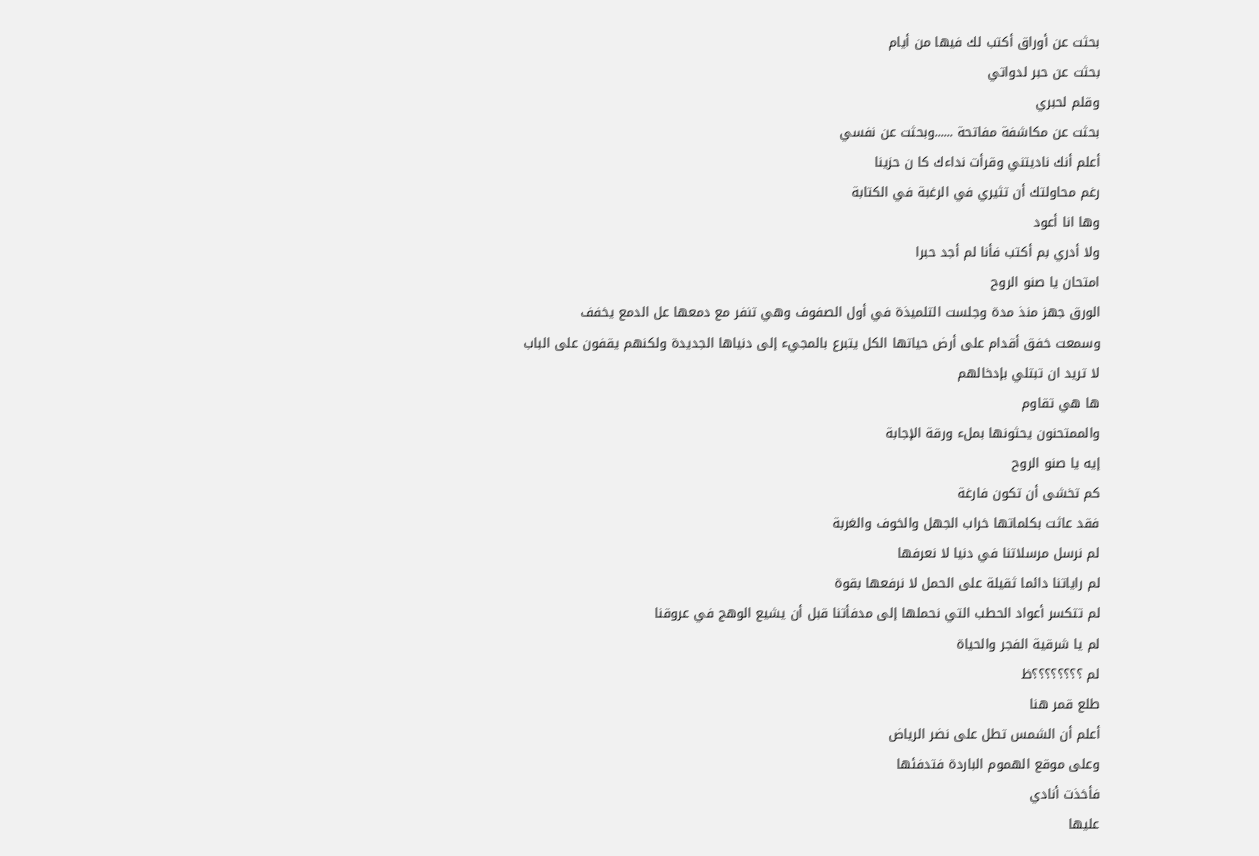بحثت عن أوراق أكتب لك فيها من أيام
بحثت عن حبر لدواتي
وقلم لحبري
بحثت عن مكاشفة مفاتحة ......وبحثت عن نفسي
أعلم أنك ناديتني وقرأت نداءك كا ن حزينا
رغم محاولتك أن تثيري في الرغبة في الكتابة
وها انا أعود
ولا أدري بم أكتب فأنا لم أجد حبرا
امتحان يا صنو الروح
الورق جهز منذ مدة وجلست التلميذة في أول الصفوف وهي تنفر مع دمعها عل الدمع يخفف
وسمعت خفق أقدام على أرض حياتها الكل يتبرع بالمجيء إلى دنياها الجديدة ولكنهم يقفون على الباب
لا تريد ان تبتلي بإدخالهم
ها هي تقاوم
والممتحنون يحثونها بملء ورقة الإجابة
إيه يا صنو الروح
كم تخشى أن تكون فارغة
فقد عاثت بكلماتها خراب الجهل والخوف والغربة
لم نرسل مرسلاتنا في دنيا لا نعرفها
لم راياتنا دائما ثقيلة على الحمل لا نرفعها بقوة
لم تتكسر أعواد الحطب التي نحملها إلى مدفأتنا قبل أن يشيع الوهج في عروقنا
لم يا شرقية الفجر والحياة
لم ؟؟؟؟؟؟؟؟ظ
طلع قمر هنا
أعلم أن الشمس تطل على نضر الرياض
وعلى موقع الهموم الباردة فتدفئها
فأخذت أنادي
عليها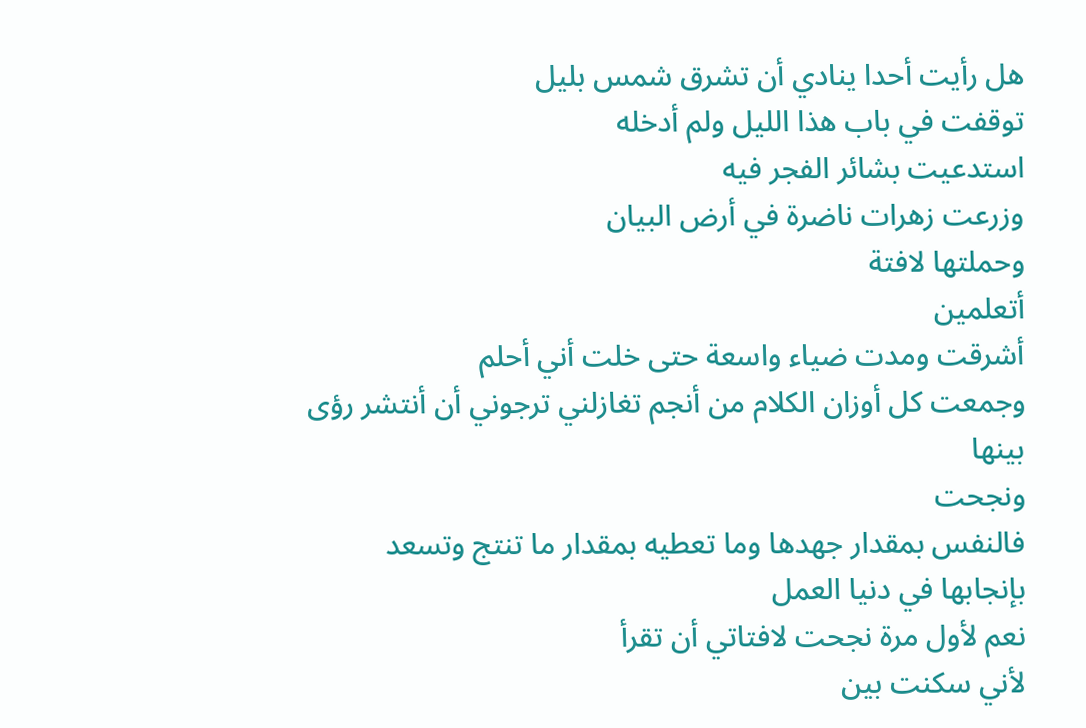هل رأيت أحدا ينادي أن تشرق شمس بليل
توقفت في باب هذا الليل ولم أدخله
استدعيت بشائر الفجر فيه
وزرعت زهرات ناضرة في أرض البيان
وحملتها لافتة
أتعلمين
أشرقت ومدت ضياء واسعة حتى خلت أني أحلم
وجمعت كل أوزان الكلام من أنجم تغازلني ترجوني أن أنتشر رؤى بينها
ونجحت
فالنفس بمقدار جهدها وما تعطيه بمقدار ما تنتج وتسعد بإنجابها في دنيا العمل
نعم لأول مرة نجحت لافتاتي أن تقرأ
لأني سكنت بين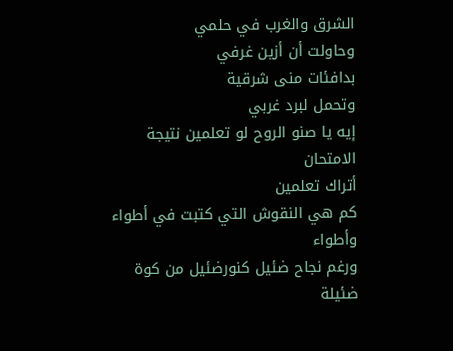الشرق والغرب في حلمي
وحاولت أن أزين غرفي
بدافئات منى شرقية
وتحمل لبرد غربي
إيه يا صنو الروح لو تعلمين نتيجة الامتحان
أتراك تعلمين
كم هي النقوش التي كتبت في أطواء وأطواء
ورغم نجاح ضئيل كنورضئيل من كوة ضئيلة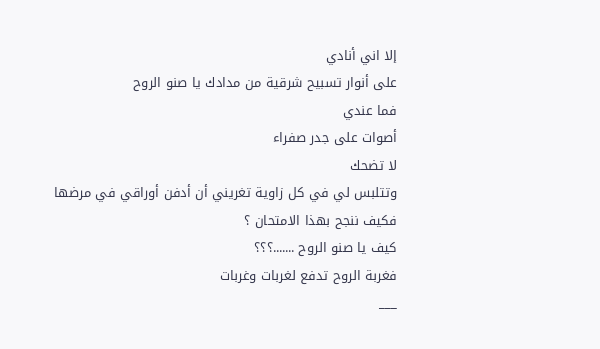إلا اني أنادي
على أنوار تسبيح شرقية من مدادك يا صنو الروح
فما عندي
أصوات على جدر صفراء
لا تضحك
وتتلبس لي في كل زاوية تغريني أن أدفن أوراقي في مرضها
فكيف ننجح بهذا الامتحان ؟
كيف يا صنو الروح .......؟؟؟
فغربة الروح تدفع لغربات وغربات
___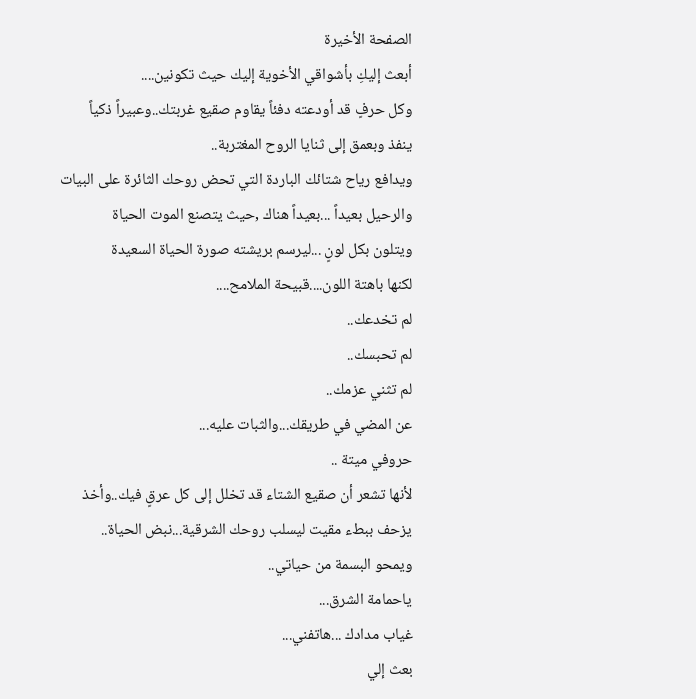الصفحة الأخيرة
أبعث إليكِ بأشواقي الأخوية إليك حيث تكونين....
وكل حرفٍ قد أودعته دفئاً يقاوم صقيع غربتك..وعبيراً ذكياً
ينفذ وبعمق إلى ثنايا الروح المغتربة..
ويدافع رياح شتائك الباردة التي تحض روحك الثائرة على البيات
والرحيل بعيداً ...بعيداً هناك ,حيث يتصنع الموت الحياة
ويتلون بكل لونٍ ...ليرسم بريشته صورة الحياة السعيدة
لكنها باهتة اللون....قبيحة الملامح....
لم تخدعك..
لم تحبسك..
لم تثني عزمك..
عن المضي في طريقك...والثبات عليه...
حروفي ميتة ..
لأنها تشعر أن صقيع الشتاء قد تخلل إلى كل عرقٍ فيك..وأخذ
يزحف ببطء مقيت ليسلب روحك الشرقية...نبض الحياة..
ويمحو البسمة من حياتي..
ياحمامة الشرق...
غياب مدادك ...هاتفني...
بعث إلي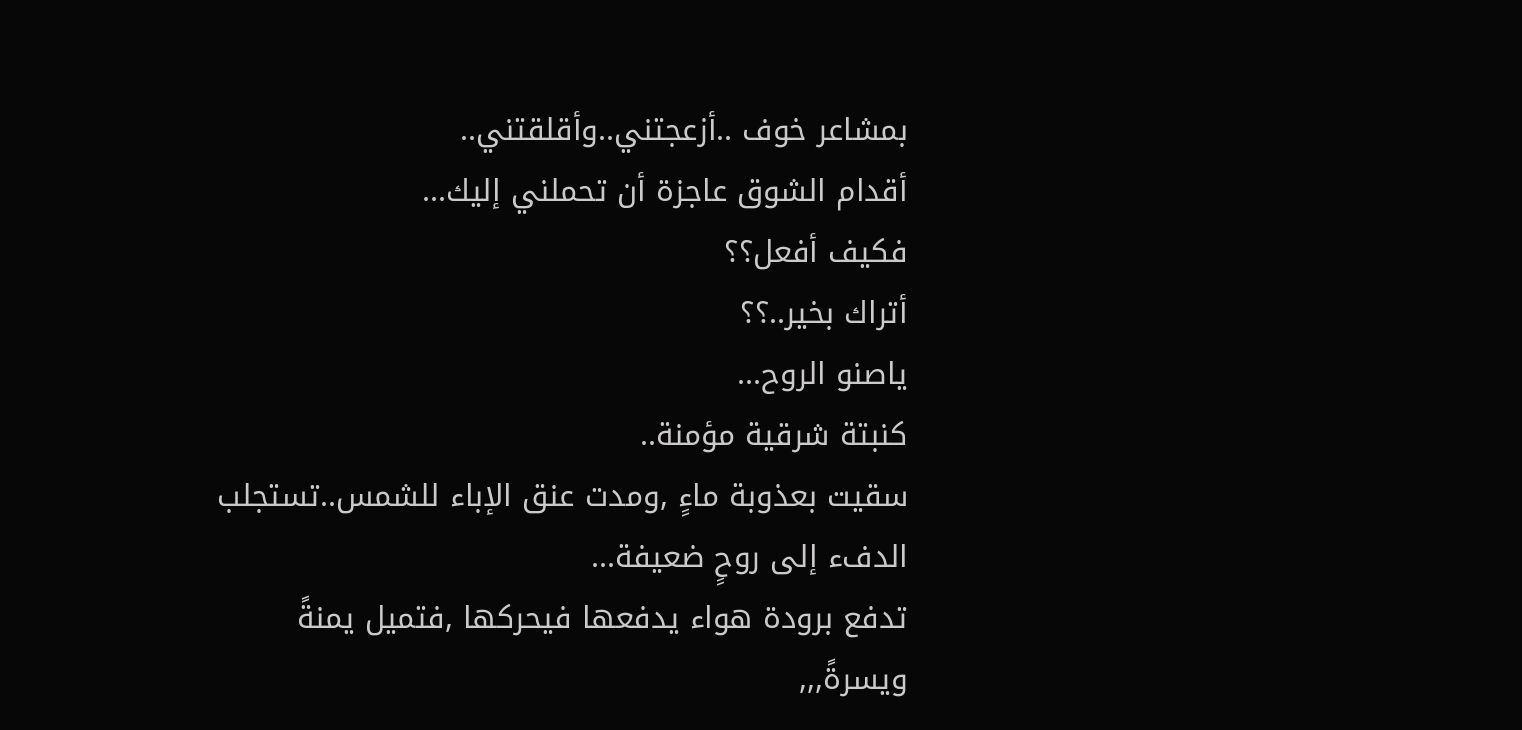بمشاعر خوف ..أزعجتني..وأقلقتني..
أقدام الشوق عاجزة أن تحملني إليك...
فكيف أفعل؟؟
أتراك بخير..؟؟
ياصنو الروح...
كنبتة شرقية مؤمنة..
سقيت بعذوبة ماءٍ ,ومدت عنق الإباء للشمس..تستجلب
الدفء إلى روحٍ ضعيفة...
تدفع برودة هواء يدفعها فيحركها ,فتميل يمنةً ويسرةً,,,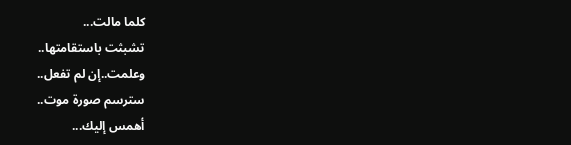كلما مالت...
تشبثت باستقامتها..
وعلمت..إن لم تفعل..
سترسم صورة موت..
أهمس إليك...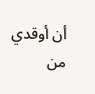أن أوقدي من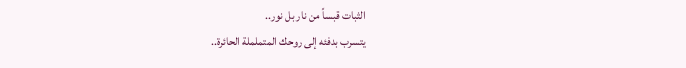الثبات قبساً من نار بل نور..
يتسرب بدفئه إلى روحك المتململة الحائرة..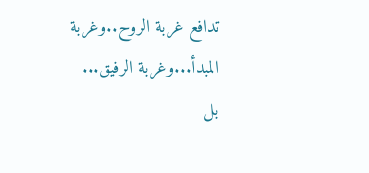تدافع غربة الروح..وغربة المبدأ...وغربة الرفيق...
بل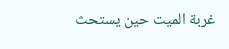غربة الميت حين يستحث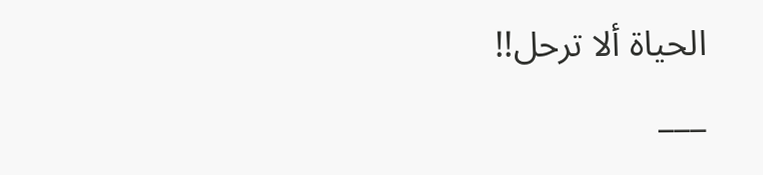الحياة ألا ترحل!!
___